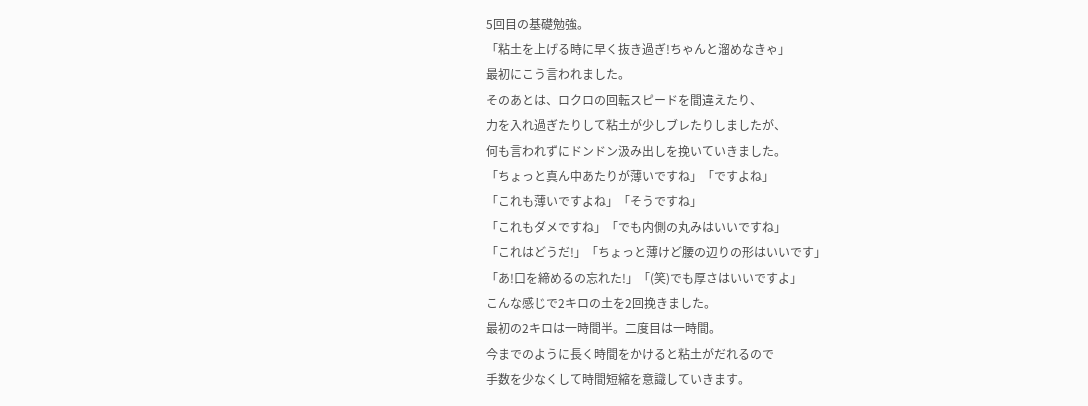5回目の基礎勉強。
「粘土を上げる時に早く抜き過ぎ!ちゃんと溜めなきゃ」
最初にこう言われました。
そのあとは、ロクロの回転スピードを間違えたり、
力を入れ過ぎたりして粘土が少しブレたりしましたが、
何も言われずにドンドン汲み出しを挽いていきました。
「ちょっと真ん中あたりが薄いですね」「ですよね」
「これも薄いですよね」「そうですね」
「これもダメですね」「でも内側の丸みはいいですね」
「これはどうだ!」「ちょっと薄けど腰の辺りの形はいいです」
「あ!口を締めるの忘れた!」「(笑)でも厚さはいいですよ」
こんな感じで2キロの土を2回挽きました。
最初の2キロは一時間半。二度目は一時間。
今までのように長く時間をかけると粘土がだれるので
手数を少なくして時間短縮を意識していきます。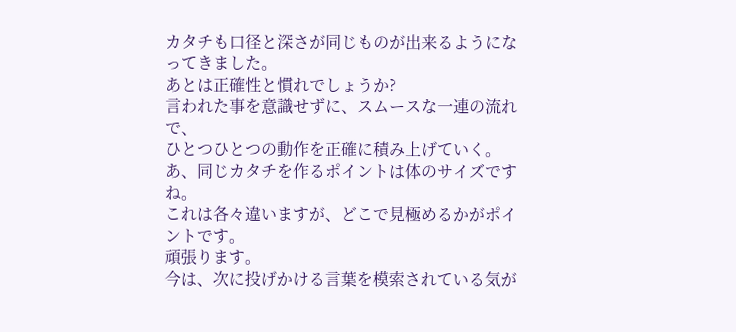カタチも口径と深さが同じものが出来るようになってきました。
あとは正確性と慣れでしょうか?
言われた事を意識せずに、スムースな一連の流れで、
ひとつひとつの動作を正確に積み上げていく。
あ、同じカタチを作るポイントは体のサイズですね。
これは各々違いますが、どこで見極めるかがポイントです。
頑張ります。
今は、次に投げかける言葉を模索されている気が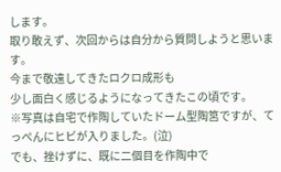します。
取り敢えず、次回からは自分から質問しようと思います。
今まで敬遠してきたロクロ成形も
少し面白く感じるようになってきたこの頃です。
※写真は自宅で作陶していたドーム型陶筥ですが、てっぺんにヒビが入りました。(泣)
でも、挫けずに、既に二個目を作陶中で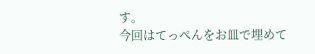す。
今回はてっぺんをお皿で埋めて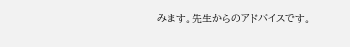みます。先生からのアドバイスです。